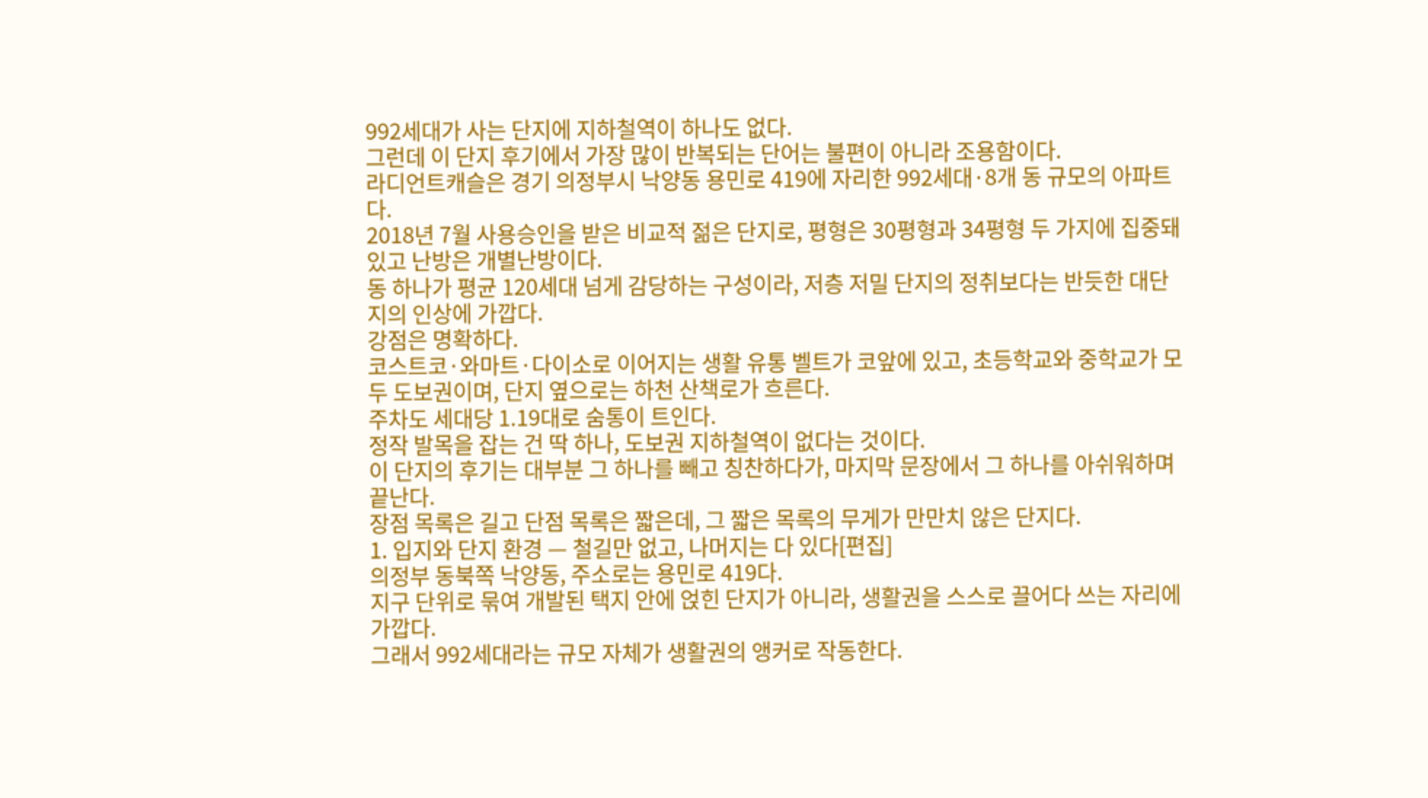992세대가 사는 단지에 지하철역이 하나도 없다.
그런데 이 단지 후기에서 가장 많이 반복되는 단어는 불편이 아니라 조용함이다.
라디언트캐슬은 경기 의정부시 낙양동 용민로 419에 자리한 992세대·8개 동 규모의 아파트다.
2018년 7월 사용승인을 받은 비교적 젊은 단지로, 평형은 30평형과 34평형 두 가지에 집중돼 있고 난방은 개별난방이다.
동 하나가 평균 120세대 넘게 감당하는 구성이라, 저층 저밀 단지의 정취보다는 반듯한 대단지의 인상에 가깝다.
강점은 명확하다.
코스트코·와마트·다이소로 이어지는 생활 유통 벨트가 코앞에 있고, 초등학교와 중학교가 모두 도보권이며, 단지 옆으로는 하천 산책로가 흐른다.
주차도 세대당 1.19대로 숨통이 트인다.
정작 발목을 잡는 건 딱 하나, 도보권 지하철역이 없다는 것이다.
이 단지의 후기는 대부분 그 하나를 빼고 칭찬하다가, 마지막 문장에서 그 하나를 아쉬워하며 끝난다.
장점 목록은 길고 단점 목록은 짧은데, 그 짧은 목록의 무게가 만만치 않은 단지다.
1. 입지와 단지 환경 — 철길만 없고, 나머지는 다 있다[편집]
의정부 동북쪽 낙양동, 주소로는 용민로 419다.
지구 단위로 묶여 개발된 택지 안에 얹힌 단지가 아니라, 생활권을 스스로 끌어다 쓰는 자리에 가깝다.
그래서 992세대라는 규모 자체가 생활권의 앵커로 작동한다.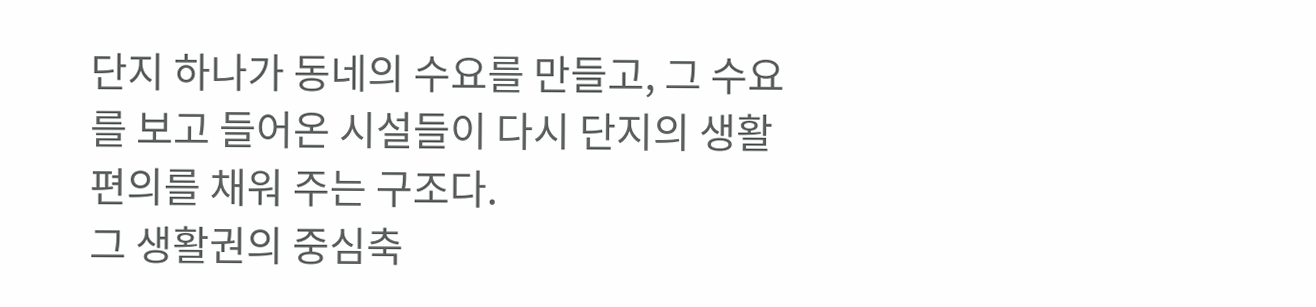단지 하나가 동네의 수요를 만들고, 그 수요를 보고 들어온 시설들이 다시 단지의 생활 편의를 채워 주는 구조다.
그 생활권의 중심축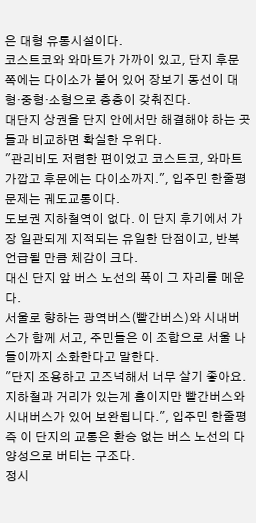은 대형 유통시설이다.
코스트코와 와마트가 가까이 있고, 단지 후문 쪽에는 다이소가 붙어 있어 장보기 동선이 대형·중형·소형으로 층층이 갖춰진다.
대단지 상권을 단지 안에서만 해결해야 하는 곳들과 비교하면 확실한 우위다.
"관리비도 저렴한 편이었고 코스트코, 와마트 가깝고 후문에는 다이소까지.", 입주민 한줄평
문제는 궤도교통이다.
도보권 지하철역이 없다. 이 단지 후기에서 가장 일관되게 지적되는 유일한 단점이고, 반복 언급될 만큼 체감이 크다.
대신 단지 앞 버스 노선의 폭이 그 자리를 메운다.
서울로 향하는 광역버스(빨간버스)와 시내버스가 함께 서고, 주민들은 이 조합으로 서울 나들이까지 소화한다고 말한다.
"단지 조용하고 고즈넉해서 너무 살기 좋아요. 지하철과 거리가 있는게 흠이지만 빨간버스와 시내버스가 있어 보완됩니다.", 입주민 한줄평
즉 이 단지의 교통은 환승 없는 버스 노선의 다양성으로 버티는 구조다.
정시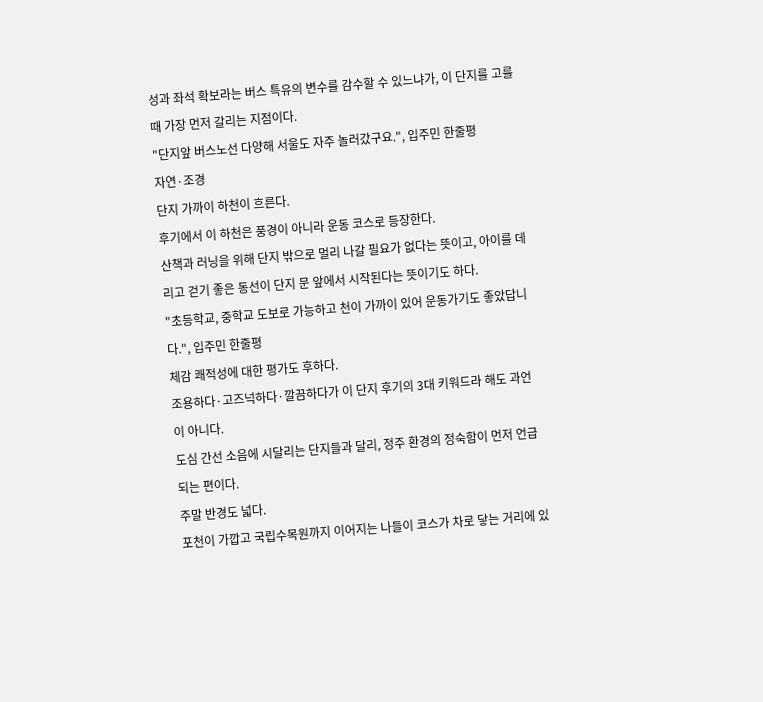성과 좌석 확보라는 버스 특유의 변수를 감수할 수 있느냐가, 이 단지를 고를 때 가장 먼저 갈리는 지점이다.
"단지앞 버스노선 다양해 서울도 자주 놀러갔구요.", 입주민 한줄평
자연·조경
단지 가까이 하천이 흐른다.
후기에서 이 하천은 풍경이 아니라 운동 코스로 등장한다.
산책과 러닝을 위해 단지 밖으로 멀리 나갈 필요가 없다는 뜻이고, 아이를 데리고 걷기 좋은 동선이 단지 문 앞에서 시작된다는 뜻이기도 하다.
"초등학교, 중학교 도보로 가능하고 천이 가까이 있어 운동가기도 좋았답니다.", 입주민 한줄평
체감 쾌적성에 대한 평가도 후하다.
조용하다·고즈넉하다·깔끔하다가 이 단지 후기의 3대 키워드라 해도 과언이 아니다.
도심 간선 소음에 시달리는 단지들과 달리, 정주 환경의 정숙함이 먼저 언급되는 편이다.
주말 반경도 넓다.
포천이 가깝고 국립수목원까지 이어지는 나들이 코스가 차로 닿는 거리에 있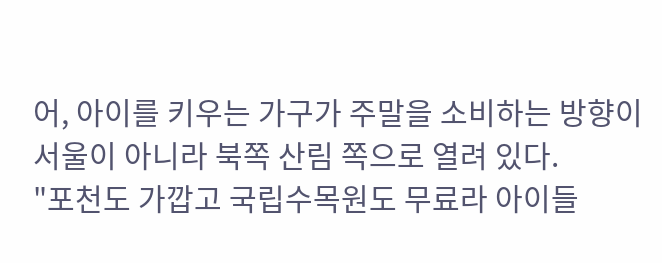어, 아이를 키우는 가구가 주말을 소비하는 방향이 서울이 아니라 북쪽 산림 쪽으로 열려 있다.
"포천도 가깝고 국립수목원도 무료라 아이들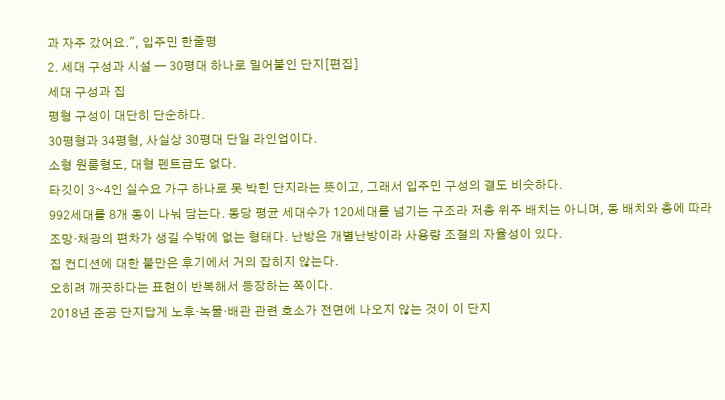과 자주 갔어요.", 입주민 한줄평
2. 세대 구성과 시설 — 30평대 하나로 밀어붙인 단지[편집]
세대 구성과 집
평형 구성이 대단히 단순하다.
30평형과 34평형, 사실상 30평대 단일 라인업이다.
소형 원룸형도, 대형 펜트급도 없다.
타깃이 3~4인 실수요 가구 하나로 못 박힌 단지라는 뜻이고, 그래서 입주민 구성의 결도 비슷하다.
992세대를 8개 동이 나눠 담는다. 동당 평균 세대수가 120세대를 넘기는 구조라 저층 위주 배치는 아니며, 동 배치와 층에 따라 조망·채광의 편차가 생길 수밖에 없는 형태다. 난방은 개별난방이라 사용량 조절의 자율성이 있다.
집 컨디션에 대한 불만은 후기에서 거의 잡히지 않는다.
오히려 깨끗하다는 표현이 반복해서 등장하는 쪽이다.
2018년 준공 단지답게 노후·녹물·배관 관련 호소가 전면에 나오지 않는 것이 이 단지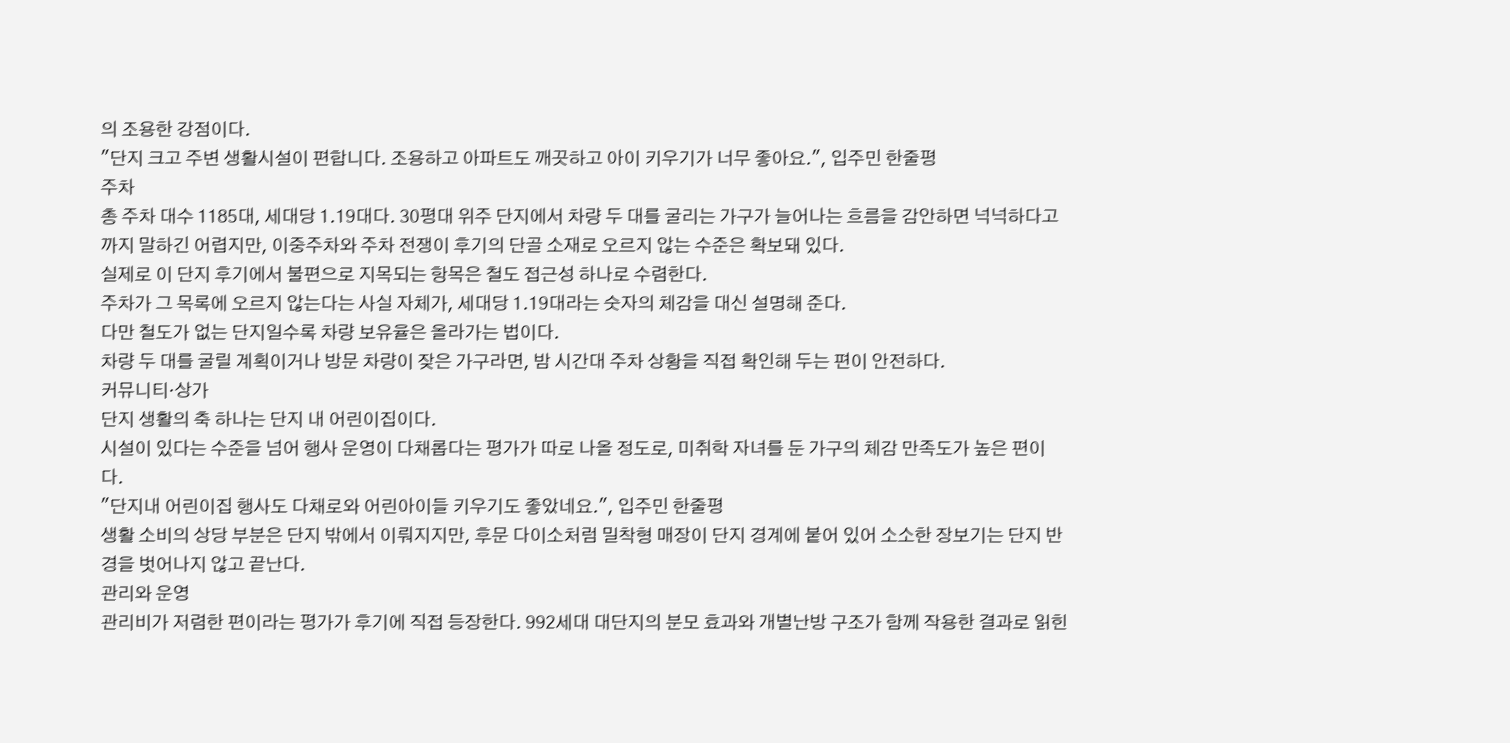의 조용한 강점이다.
"단지 크고 주변 생활시설이 편합니다. 조용하고 아파트도 깨끗하고 아이 키우기가 너무 좋아요.", 입주민 한줄평
주차
총 주차 대수 1185대, 세대당 1.19대다. 30평대 위주 단지에서 차량 두 대를 굴리는 가구가 늘어나는 흐름을 감안하면 넉넉하다고까지 말하긴 어렵지만, 이중주차와 주차 전쟁이 후기의 단골 소재로 오르지 않는 수준은 확보돼 있다.
실제로 이 단지 후기에서 불편으로 지목되는 항목은 철도 접근성 하나로 수렴한다.
주차가 그 목록에 오르지 않는다는 사실 자체가, 세대당 1.19대라는 숫자의 체감을 대신 설명해 준다.
다만 철도가 없는 단지일수록 차량 보유율은 올라가는 법이다.
차량 두 대를 굴릴 계획이거나 방문 차량이 잦은 가구라면, 밤 시간대 주차 상황을 직접 확인해 두는 편이 안전하다.
커뮤니티·상가
단지 생활의 축 하나는 단지 내 어린이집이다.
시설이 있다는 수준을 넘어 행사 운영이 다채롭다는 평가가 따로 나올 정도로, 미취학 자녀를 둔 가구의 체감 만족도가 높은 편이다.
"단지내 어린이집 행사도 다채로와 어린아이들 키우기도 좋았네요.", 입주민 한줄평
생활 소비의 상당 부분은 단지 밖에서 이뤄지지만, 후문 다이소처럼 밀착형 매장이 단지 경계에 붙어 있어 소소한 장보기는 단지 반경을 벗어나지 않고 끝난다.
관리와 운영
관리비가 저렴한 편이라는 평가가 후기에 직접 등장한다. 992세대 대단지의 분모 효과와 개별난방 구조가 함께 작용한 결과로 읽힌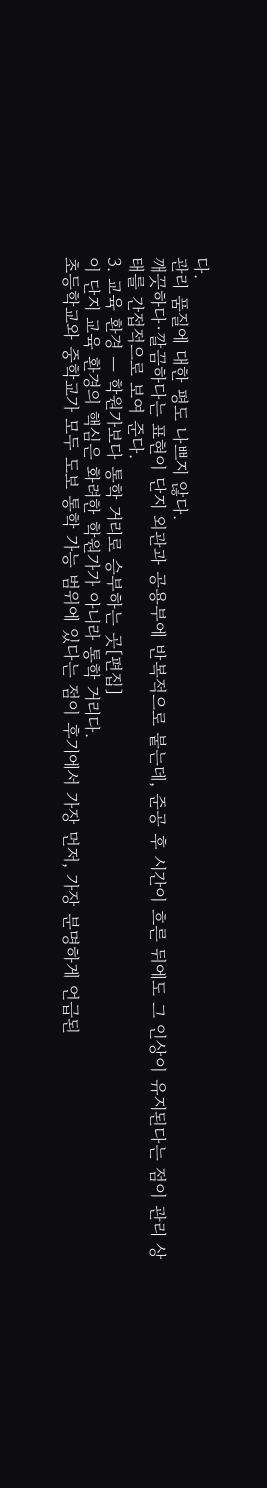다.
관리 품질에 대한 평도 나쁘지 않다.
깨끗하다·깔끔하다는 표현이 단지 외관과 공용부에 반복적으로 붙는데, 준공 후 시간이 흐른 뒤에도 그 인상이 유지된다는 점이 관리 상태를 간접적으로 보여 준다.
3. 교육 환경 — 학원가보다 통학 거리로 승부하는 곳[편집]
이 단지 교육 환경의 핵심은 화려한 학원가가 아니라 통학 거리다.
초등학교와 중학교가 모두 도보 통학 가능 범위에 있다는 점이 후기에서 가장 먼저, 가장 분명하게 언급된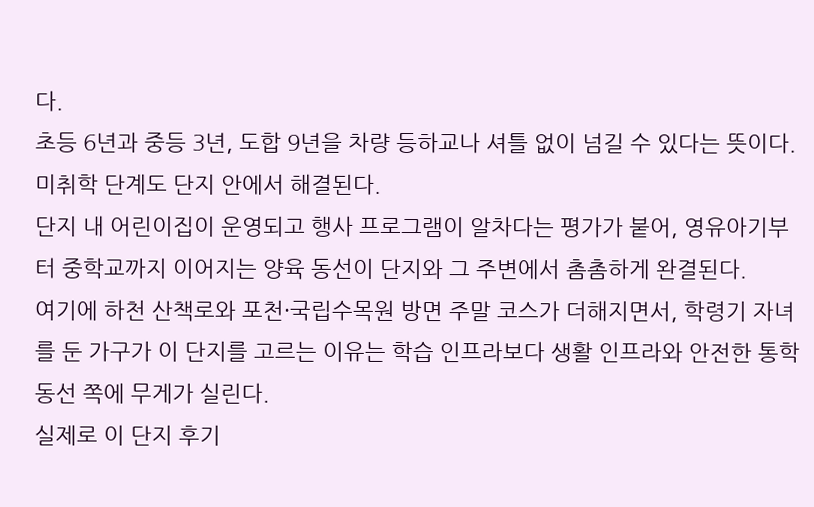다.
초등 6년과 중등 3년, 도합 9년을 차량 등하교나 셔틀 없이 넘길 수 있다는 뜻이다.
미취학 단계도 단지 안에서 해결된다.
단지 내 어린이집이 운영되고 행사 프로그램이 알차다는 평가가 붙어, 영유아기부터 중학교까지 이어지는 양육 동선이 단지와 그 주변에서 촘촘하게 완결된다.
여기에 하천 산책로와 포천·국립수목원 방면 주말 코스가 더해지면서, 학령기 자녀를 둔 가구가 이 단지를 고르는 이유는 학습 인프라보다 생활 인프라와 안전한 통학 동선 쪽에 무게가 실린다.
실제로 이 단지 후기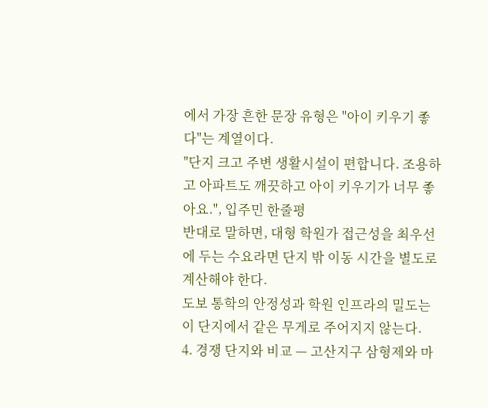에서 가장 흔한 문장 유형은 "아이 키우기 좋다"는 계열이다.
"단지 크고 주변 생활시설이 편합니다. 조용하고 아파트도 깨끗하고 아이 키우기가 너무 좋아요.", 입주민 한줄평
반대로 말하면, 대형 학원가 접근성을 최우선에 두는 수요라면 단지 밖 이동 시간을 별도로 계산해야 한다.
도보 통학의 안정성과 학원 인프라의 밀도는 이 단지에서 같은 무게로 주어지지 않는다.
4. 경쟁 단지와 비교 — 고산지구 삼형제와 마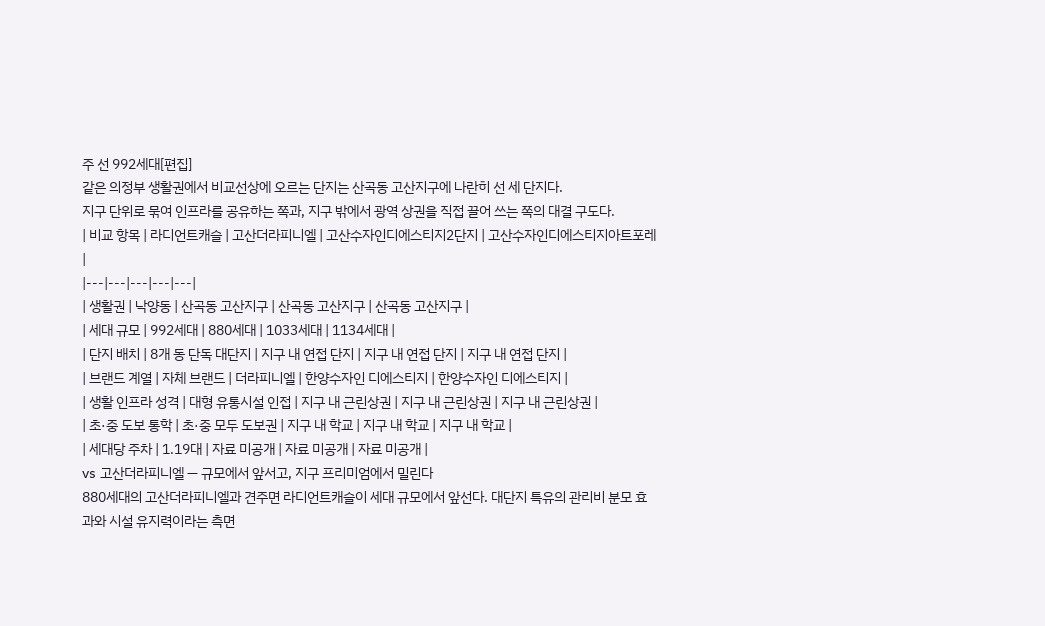주 선 992세대[편집]
같은 의정부 생활권에서 비교선상에 오르는 단지는 산곡동 고산지구에 나란히 선 세 단지다.
지구 단위로 묶여 인프라를 공유하는 쪽과, 지구 밖에서 광역 상권을 직접 끌어 쓰는 쪽의 대결 구도다.
| 비교 항목 | 라디언트캐슬 | 고산더라피니엘 | 고산수자인디에스티지2단지 | 고산수자인디에스티지아트포레 |
|---|---|---|---|---|
| 생활권 | 낙양동 | 산곡동 고산지구 | 산곡동 고산지구 | 산곡동 고산지구 |
| 세대 규모 | 992세대 | 880세대 | 1033세대 | 1134세대 |
| 단지 배치 | 8개 동 단독 대단지 | 지구 내 연접 단지 | 지구 내 연접 단지 | 지구 내 연접 단지 |
| 브랜드 계열 | 자체 브랜드 | 더라피니엘 | 한양수자인 디에스티지 | 한양수자인 디에스티지 |
| 생활 인프라 성격 | 대형 유통시설 인접 | 지구 내 근린상권 | 지구 내 근린상권 | 지구 내 근린상권 |
| 초·중 도보 통학 | 초·중 모두 도보권 | 지구 내 학교 | 지구 내 학교 | 지구 내 학교 |
| 세대당 주차 | 1.19대 | 자료 미공개 | 자료 미공개 | 자료 미공개 |
vs 고산더라피니엘 — 규모에서 앞서고, 지구 프리미엄에서 밀린다
880세대의 고산더라피니엘과 견주면 라디언트캐슬이 세대 규모에서 앞선다. 대단지 특유의 관리비 분모 효과와 시설 유지력이라는 측면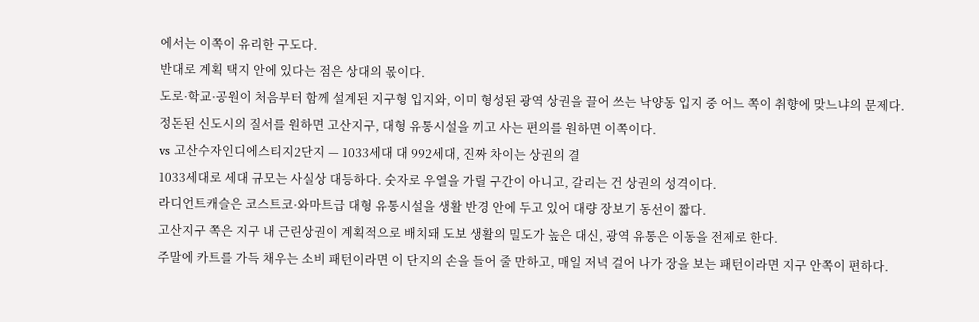에서는 이쪽이 유리한 구도다.
반대로 계획 택지 안에 있다는 점은 상대의 몫이다.
도로·학교·공원이 처음부터 함께 설계된 지구형 입지와, 이미 형성된 광역 상권을 끌어 쓰는 낙양동 입지 중 어느 쪽이 취향에 맞느냐의 문제다.
정돈된 신도시의 질서를 원하면 고산지구, 대형 유통시설을 끼고 사는 편의를 원하면 이쪽이다.
vs 고산수자인디에스티지2단지 — 1033세대 대 992세대, 진짜 차이는 상권의 결
1033세대로 세대 규모는 사실상 대등하다. 숫자로 우열을 가릴 구간이 아니고, 갈리는 건 상권의 성격이다.
라디언트캐슬은 코스트코·와마트급 대형 유통시설을 생활 반경 안에 두고 있어 대량 장보기 동선이 짧다.
고산지구 쪽은 지구 내 근린상권이 계획적으로 배치돼 도보 생활의 밀도가 높은 대신, 광역 유통은 이동을 전제로 한다.
주말에 카트를 가득 채우는 소비 패턴이라면 이 단지의 손을 들어 줄 만하고, 매일 저녁 걸어 나가 장을 보는 패턴이라면 지구 안쪽이 편하다.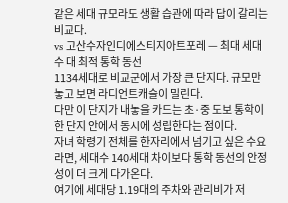같은 세대 규모라도 생활 습관에 따라 답이 갈리는 비교다.
vs 고산수자인디에스티지아트포레 — 최대 세대수 대 최적 통학 동선
1134세대로 비교군에서 가장 큰 단지다. 규모만 놓고 보면 라디언트캐슬이 밀린다.
다만 이 단지가 내놓을 카드는 초·중 도보 통학이 한 단지 안에서 동시에 성립한다는 점이다.
자녀 학령기 전체를 한자리에서 넘기고 싶은 수요라면, 세대수 140세대 차이보다 통학 동선의 안정성이 더 크게 다가온다.
여기에 세대당 1.19대의 주차와 관리비가 저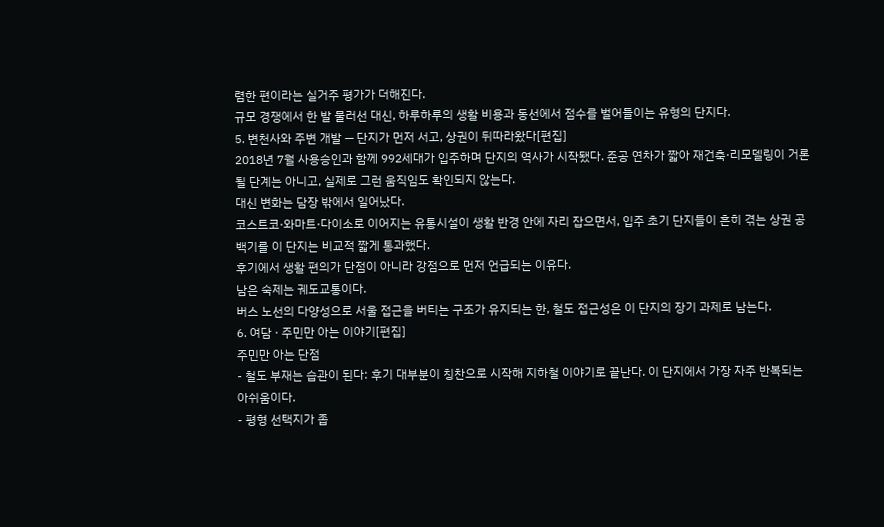렴한 편이라는 실거주 평가가 더해진다.
규모 경쟁에서 한 발 물러선 대신, 하루하루의 생활 비용과 동선에서 점수를 벌어들이는 유형의 단지다.
5. 변천사와 주변 개발 — 단지가 먼저 서고, 상권이 뒤따라왔다[편집]
2018년 7월 사용승인과 함께 992세대가 입주하며 단지의 역사가 시작됐다. 준공 연차가 짧아 재건축·리모델링이 거론될 단계는 아니고, 실제로 그런 움직임도 확인되지 않는다.
대신 변화는 담장 밖에서 일어났다.
코스트코·와마트·다이소로 이어지는 유통시설이 생활 반경 안에 자리 잡으면서, 입주 초기 단지들이 흔히 겪는 상권 공백기를 이 단지는 비교적 짧게 통과했다.
후기에서 생활 편의가 단점이 아니라 강점으로 먼저 언급되는 이유다.
남은 숙제는 궤도교통이다.
버스 노선의 다양성으로 서울 접근을 버티는 구조가 유지되는 한, 철도 접근성은 이 단지의 장기 과제로 남는다.
6. 여담 · 주민만 아는 이야기[편집]
주민만 아는 단점
- 철도 부재는 습관이 된다: 후기 대부분이 칭찬으로 시작해 지하철 이야기로 끝난다. 이 단지에서 가장 자주 반복되는 아쉬움이다.
- 평형 선택지가 좁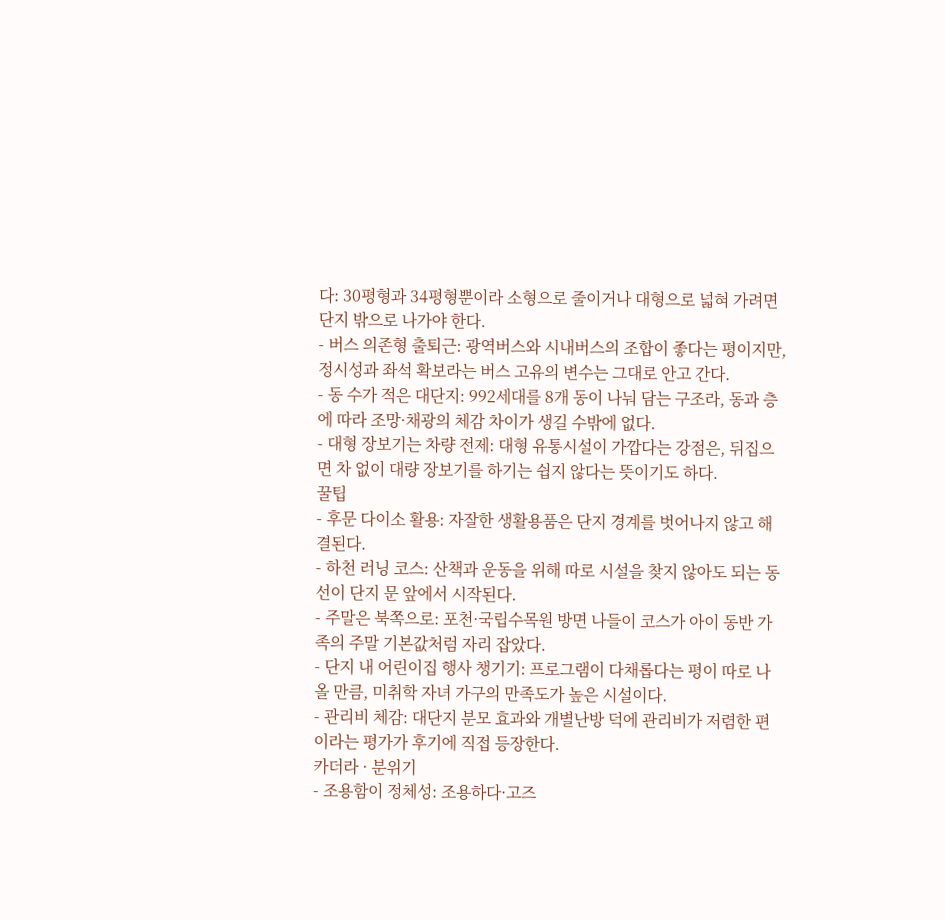다: 30평형과 34평형뿐이라 소형으로 줄이거나 대형으로 넓혀 가려면 단지 밖으로 나가야 한다.
- 버스 의존형 출퇴근: 광역버스와 시내버스의 조합이 좋다는 평이지만, 정시성과 좌석 확보라는 버스 고유의 변수는 그대로 안고 간다.
- 동 수가 적은 대단지: 992세대를 8개 동이 나눠 담는 구조라, 동과 층에 따라 조망·채광의 체감 차이가 생길 수밖에 없다.
- 대형 장보기는 차량 전제: 대형 유통시설이 가깝다는 강점은, 뒤집으면 차 없이 대량 장보기를 하기는 쉽지 않다는 뜻이기도 하다.
꿀팁
- 후문 다이소 활용: 자잘한 생활용품은 단지 경계를 벗어나지 않고 해결된다.
- 하천 러닝 코스: 산책과 운동을 위해 따로 시설을 찾지 않아도 되는 동선이 단지 문 앞에서 시작된다.
- 주말은 북쪽으로: 포천·국립수목원 방면 나들이 코스가 아이 동반 가족의 주말 기본값처럼 자리 잡았다.
- 단지 내 어린이집 행사 챙기기: 프로그램이 다채롭다는 평이 따로 나올 만큼, 미취학 자녀 가구의 만족도가 높은 시설이다.
- 관리비 체감: 대단지 분모 효과와 개별난방 덕에 관리비가 저렴한 편이라는 평가가 후기에 직접 등장한다.
카더라 · 분위기
- 조용함이 정체성: 조용하다·고즈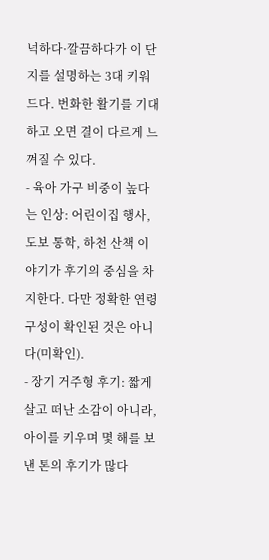넉하다·깔끔하다가 이 단지를 설명하는 3대 키워드다. 번화한 활기를 기대하고 오면 결이 다르게 느껴질 수 있다.
- 육아 가구 비중이 높다는 인상: 어린이집 행사, 도보 통학, 하천 산책 이야기가 후기의 중심을 차지한다. 다만 정확한 연령 구성이 확인된 것은 아니다(미확인).
- 장기 거주형 후기: 짧게 살고 떠난 소감이 아니라, 아이를 키우며 몇 해를 보낸 톤의 후기가 많다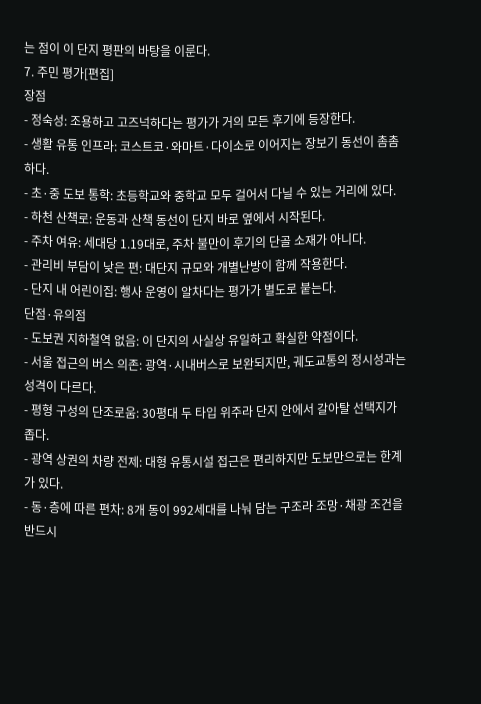는 점이 이 단지 평판의 바탕을 이룬다.
7. 주민 평가[편집]
장점
- 정숙성: 조용하고 고즈넉하다는 평가가 거의 모든 후기에 등장한다.
- 생활 유통 인프라: 코스트코·와마트·다이소로 이어지는 장보기 동선이 촘촘하다.
- 초·중 도보 통학: 초등학교와 중학교 모두 걸어서 다닐 수 있는 거리에 있다.
- 하천 산책로: 운동과 산책 동선이 단지 바로 옆에서 시작된다.
- 주차 여유: 세대당 1.19대로, 주차 불만이 후기의 단골 소재가 아니다.
- 관리비 부담이 낮은 편: 대단지 규모와 개별난방이 함께 작용한다.
- 단지 내 어린이집: 행사 운영이 알차다는 평가가 별도로 붙는다.
단점·유의점
- 도보권 지하철역 없음: 이 단지의 사실상 유일하고 확실한 약점이다.
- 서울 접근의 버스 의존: 광역·시내버스로 보완되지만, 궤도교통의 정시성과는 성격이 다르다.
- 평형 구성의 단조로움: 30평대 두 타입 위주라 단지 안에서 갈아탈 선택지가 좁다.
- 광역 상권의 차량 전제: 대형 유통시설 접근은 편리하지만 도보만으로는 한계가 있다.
- 동·층에 따른 편차: 8개 동이 992세대를 나눠 담는 구조라 조망·채광 조건을 반드시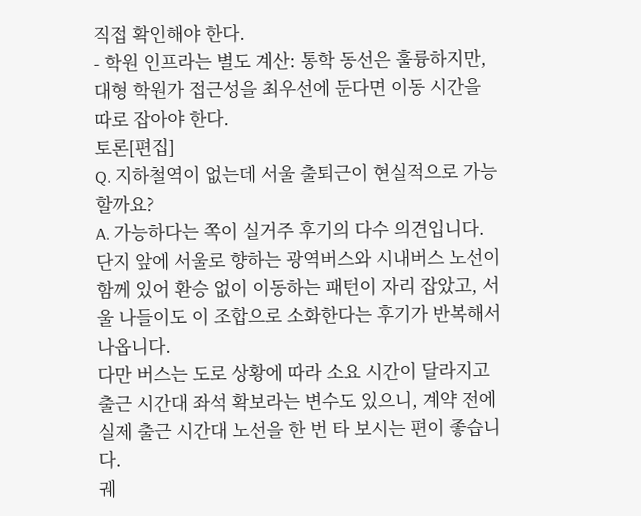직접 확인해야 한다.
- 학원 인프라는 별도 계산: 통학 동선은 훌륭하지만, 대형 학원가 접근성을 최우선에 둔다면 이동 시간을 따로 잡아야 한다.
토론[편집]
Q. 지하철역이 없는데 서울 출퇴근이 현실적으로 가능할까요?
A. 가능하다는 쪽이 실거주 후기의 다수 의견입니다.
단지 앞에 서울로 향하는 광역버스와 시내버스 노선이 함께 있어 환승 없이 이동하는 패턴이 자리 잡았고, 서울 나들이도 이 조합으로 소화한다는 후기가 반복해서 나옵니다.
다만 버스는 도로 상황에 따라 소요 시간이 달라지고 출근 시간대 좌석 확보라는 변수도 있으니, 계약 전에 실제 출근 시간대 노선을 한 번 타 보시는 편이 좋습니다.
궤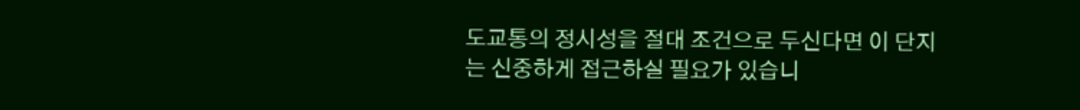도교통의 정시성을 절대 조건으로 두신다면 이 단지는 신중하게 접근하실 필요가 있습니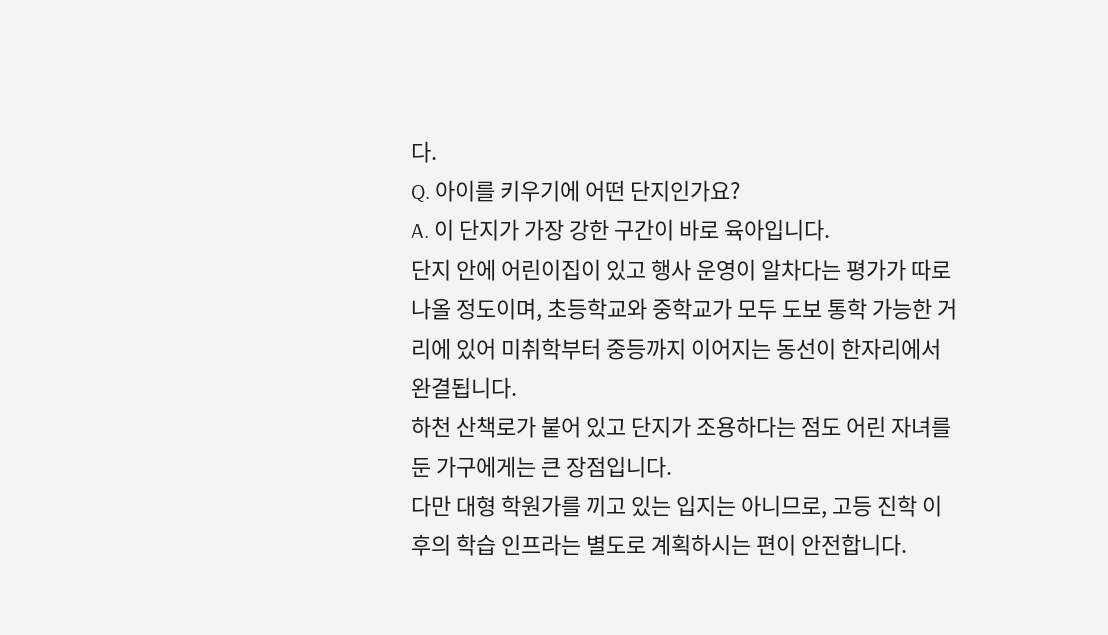다.
Q. 아이를 키우기에 어떤 단지인가요?
A. 이 단지가 가장 강한 구간이 바로 육아입니다.
단지 안에 어린이집이 있고 행사 운영이 알차다는 평가가 따로 나올 정도이며, 초등학교와 중학교가 모두 도보 통학 가능한 거리에 있어 미취학부터 중등까지 이어지는 동선이 한자리에서 완결됩니다.
하천 산책로가 붙어 있고 단지가 조용하다는 점도 어린 자녀를 둔 가구에게는 큰 장점입니다.
다만 대형 학원가를 끼고 있는 입지는 아니므로, 고등 진학 이후의 학습 인프라는 별도로 계획하시는 편이 안전합니다.